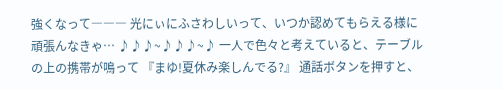強くなって――― 光にぃにふさわしいって、いつか認めてもらえる様に頑張んなきゃ… ♪♪♪~♪♪♪~♪ 一人で色々と考えていると、テーブルの上の携帯が鳴って 『まゆ!夏休み楽しんでる?』 通話ボタンを押すと、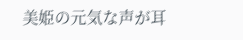美姫の元気な声が耳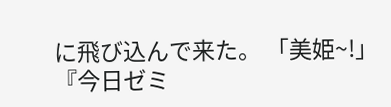に飛び込んで来た。 「美姫~!」 『今日ゼミ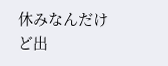休みなんだけど出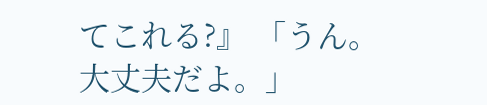てこれる?』 「うん。大丈夫だよ。」